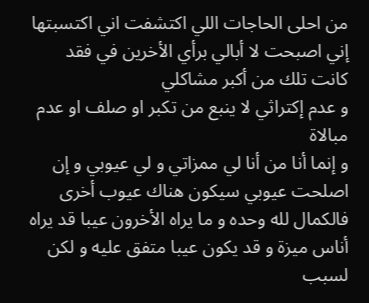من احلى الحاجات اللي اكتشفت اني اكتسبتها إني اصبحت لا أبالي برأي الأخرين في فقد كانت تلك من أكبر مشاكلي
و عدم إكتراثي لا ينبع من تكبر او صلف او عدم مبالاة
و إنما أنا من أنا لي ممزاتي و لي عيوبي و إن اصلحت عيوبي سيكون هناك عيوب أخرى فالكمال لله وحده و ما يراه الأخرون عيبا قد يراه أناس ميزة و قد يكون عيبا متفق عليه و لكن لسبب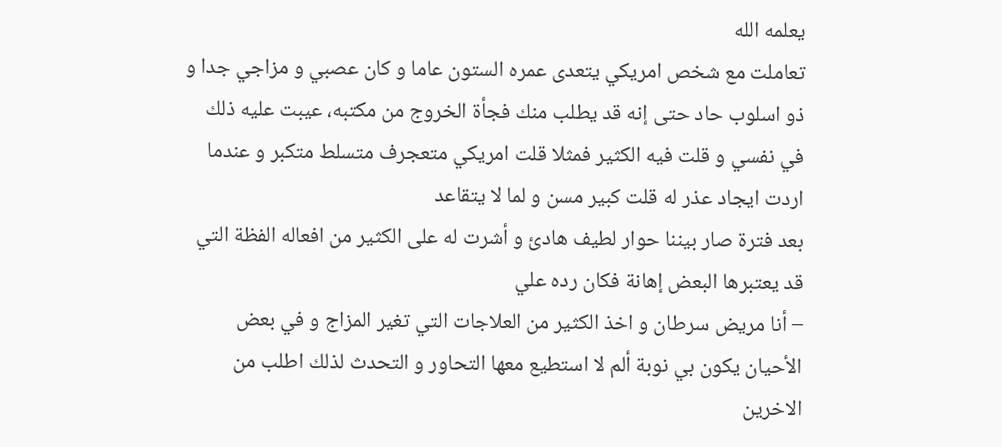يعلمه الله
تعاملت مع شخص امريكي يتعدى عمره الستون عاما و كان عصبي و مزاجي جدا و ذو اسلوب حاد حتى إنه قد يطلب منك فجأة الخروج من مكتبه، عيبت عليه ذلك في نفسي و قلت فيه الكثير فمثلا قلت امريكي متعجرف متسلط متكبر و عندما اردت ايجاد عذر له قلت كبير مسن و لما لا يتقاعد
بعد فترة صار بيننا حوار لطيف هادئ و أشرت له على الكثير من افعاله الفظة التي قد يعتبرها البعض إهانة فكان رده علي
– أنا مريض سرطان و اخذ الكثير من العلاجات التي تغير المزاج و في بعض الأحيان يكون بي نوبة ألم لا استطيع معها التحاور و التحدث لذلك اطلب من الاخرين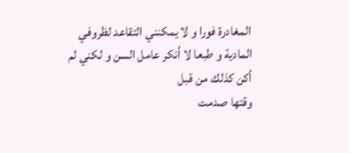المغادرة فورا و لا يمكنني التقاعد لظروفي المادية و طبعا لا أنكر عامل السن و لكني لم أكن كذلك من قبل
وقتها صدمت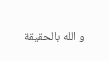و الله بالحقيقة